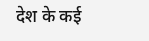देश के कई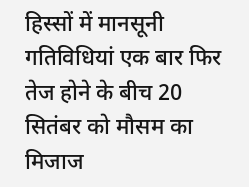हिस्सों में मानसूनी गतिविधियां एक बार फिर तेज होने के बीच 20 सितंबर को मौसम का मिजाज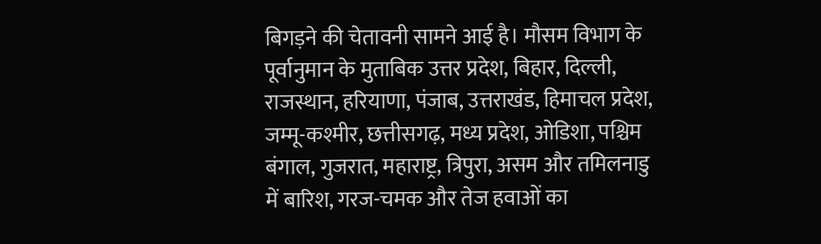बिगड़ने की चेतावनी सामने आई है। मौसम विभाग के पूर्वानुमान के मुताबिक उत्तर प्रदेश, बिहार, दिल्ली, राजस्थान, हरियाणा, पंजाब, उत्तराखंड, हिमाचल प्रदेश, जम्मू-कश्मीर, छत्तीसगढ़, मध्य प्रदेश, ओडिशा, पश्चिम बंगाल, गुजरात, महाराष्ट्र, त्रिपुरा, असम और तमिलनाडु में बारिश, गरज-चमक और तेज हवाओं का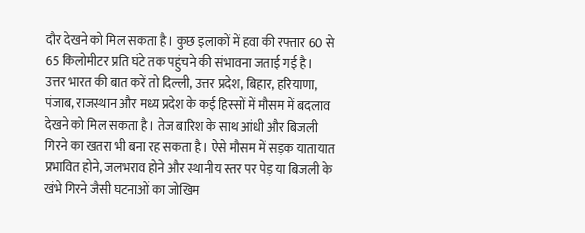दौर देखने को मिल सकता है। कुछ इलाकों में हवा की रफ्तार 60 से 65 किलोमीटर प्रति घंटे तक पहुंचने की संभावना जताई गई है।
उत्तर भारत की बात करें तो दिल्ली, उत्तर प्रदेश, बिहार, हरियाणा, पंजाब, राजस्थान और मध्य प्रदेश के कई हिस्सों में मौसम में बदलाव देखने को मिल सकता है। तेज बारिश के साथ आंधी और बिजली गिरने का खतरा भी बना रह सकता है। ऐसे मौसम में सड़क यातायात प्रभावित होने, जलभराव होने और स्थानीय स्तर पर पेड़ या बिजली के खंभे गिरने जैसी घटनाओं का जोखिम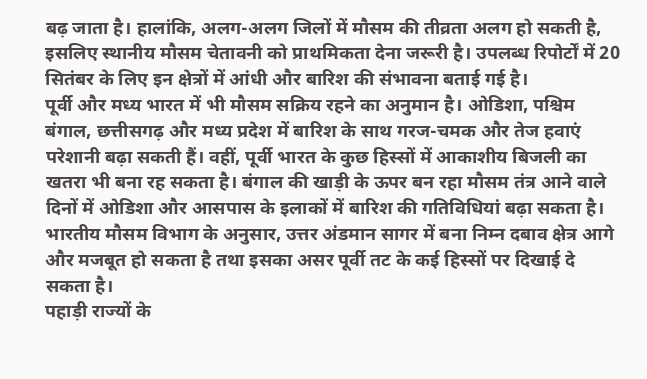बढ़ जाता है। हालांकि, अलग-अलग जिलों में मौसम की तीव्रता अलग हो सकती है, इसलिए स्थानीय मौसम चेतावनी को प्राथमिकता देना जरूरी है। उपलब्ध रिपोर्टों में 20 सितंबर के लिए इन क्षेत्रों में आंधी और बारिश की संभावना बताई गई है।
पूर्वी और मध्य भारत में भी मौसम सक्रिय रहने का अनुमान है। ओडिशा, पश्चिम बंगाल, छत्तीसगढ़ और मध्य प्रदेश में बारिश के साथ गरज-चमक और तेज हवाएं परेशानी बढ़ा सकती हैं। वहीं, पूर्वी भारत के कुछ हिस्सों में आकाशीय बिजली का खतरा भी बना रह सकता है। बंगाल की खाड़ी के ऊपर बन रहा मौसम तंत्र आने वाले दिनों में ओडिशा और आसपास के इलाकों में बारिश की गतिविधियां बढ़ा सकता है। भारतीय मौसम विभाग के अनुसार, उत्तर अंडमान सागर में बना निम्न दबाव क्षेत्र आगे और मजबूत हो सकता है तथा इसका असर पूर्वी तट के कई हिस्सों पर दिखाई दे सकता है।
पहाड़ी राज्यों के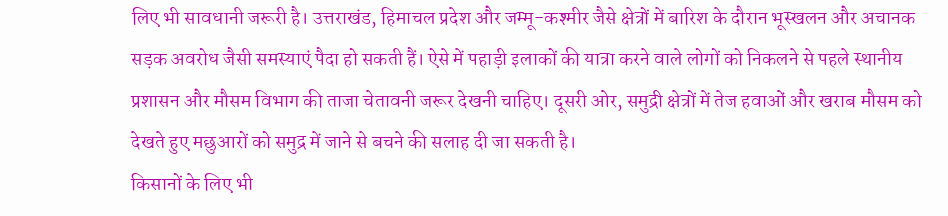लिए भी सावधानी जरूरी है। उत्तराखंड, हिमाचल प्रदेश और जम्मू-कश्मीर जैसे क्षेत्रों में बारिश के दौरान भूस्खलन और अचानक सड़क अवरोध जैसी समस्याएं पैदा हो सकती हैं। ऐसे में पहाड़ी इलाकों की यात्रा करने वाले लोगों को निकलने से पहले स्थानीय प्रशासन और मौसम विभाग की ताजा चेतावनी जरूर देखनी चाहिए। दूसरी ओर, समुद्री क्षेत्रों में तेज हवाओं और खराब मौसम को देखते हुए मछुआरों को समुद्र में जाने से बचने की सलाह दी जा सकती है।
किसानों के लिए भी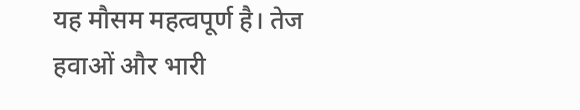यह मौसम महत्वपूर्ण है। तेज हवाओं और भारी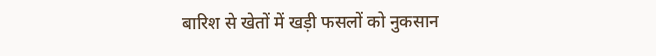बारिश से खेतों में खड़ी फसलों को नुकसान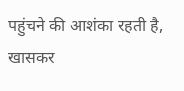पहुंचने की आशंका रहती है, खासकर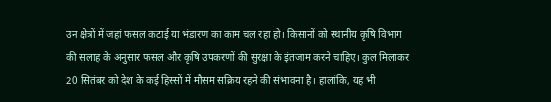उन क्षेत्रों में जहां फसल कटाई या भंडारण का काम चल रहा हो। किसानों को स्थानीय कृषि विभाग की सलाह के अनुसार फसल और कृषि उपकरणों की सुरक्षा के इंतजाम करने चाहिए। कुल मिलाकर 20 सितंबर को देश के कई हिस्सों में मौसम सक्रिय रहने की संभावना है। हालांकि, यह भी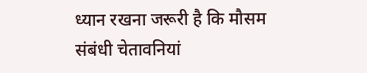ध्यान रखना जरूरी है कि मौसम संबंधी चेतावनियां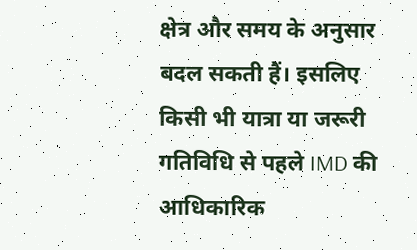क्षेत्र और समय के अनुसार बदल सकती हैं। इसलिए किसी भी यात्रा या जरूरी गतिविधि से पहले IMD की आधिकारिक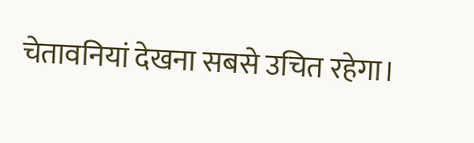चेतावनियां देखना सबसे उचित रहेगा।